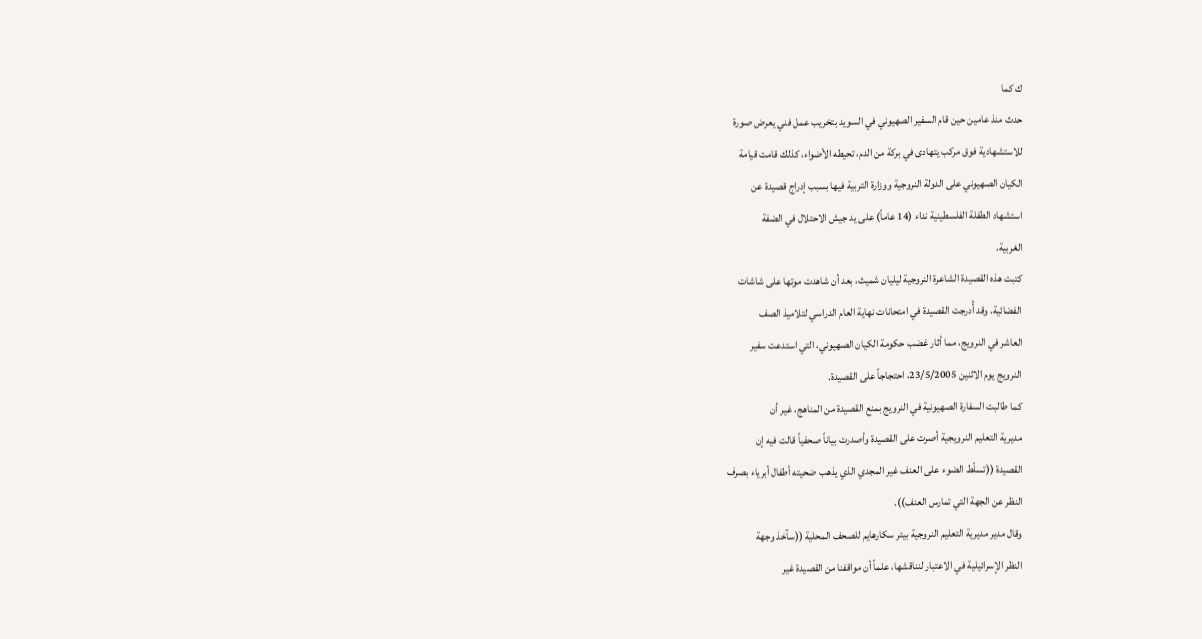ك كما
حدث منذ عامين حين قام السفير الصهيوني في السويد بتخريب عمل فني يعرض صورة
للاستشهادية فوق مركب يتهادى في بركة من الدم، تحيطه الأضواء، كذلك قامت قيامة
الكيان الصهيوني على الدولة النروجية ووزارة التربية فيها بسبب إدراج قصيدة عن
استشهاد الطفلة الفلسطينية نداء (14 عاماً) على يد جيش الاحتلال في الضفة
الغربية.
كتبت هذه القصيدة الشاعرة النروجية ليليان شميث، بعد أن شاهدت موتها على شاشات
الفضائية. وقد أُدرجت القصيدة في امتحانات نهاية العام الدراسي لتلاميذ الصف
العاشر في النرويج، مما أثار غضب حكومة الكيان الصهيوني، التي استدعت سفير
النرويج يوم الاثنين 23/5/2005، احتجاجاً على القصيدة.
كما طالبت السفارة الصهيونية في النرويج بمنع القصيدة من المناهج، غير أن
مديرية التعليم النرويجية أصرت على القصيدة وأصدرت بياناً صحفياً قالت فيه إن
القصيدة ((تسلّط الضوء على العنف غير المجدي الذي يذهب ضحيته أطفال أبرياء بصرف
النظر عن الجهة التي تمارس العنف)).
وقال مدير مديرية التعليم النروجية بيتر سكارهايم للصحف المحلية ((سآخذ وجهة
النظر الإسرائيلية في الاعتبار لنناقشها، علماً أن مواقفنا من القصيدة غير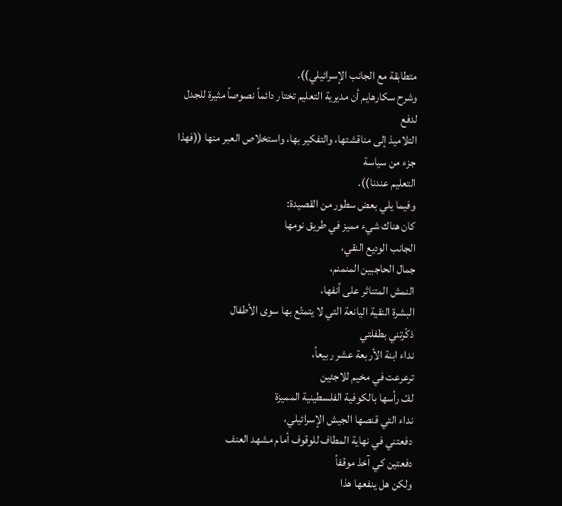متطابقة مع الجانب الإسرائيلي)).
وشرح سكارهايم أن مديرية التعليم تختار دائماً نصوصاً مثيرة للجدل لدفع
التلاميذ إلى مناقشتها، والتفكير بها، واستخلاص العبر منها ((فهذا جزء من سياسة
التعليم عندنا)).
وفيما يلي بعض سطور من القصيدة:
كان هناك شيء مميز في طريق نومها
الجانب الوديع النقي،
جمال الحاجبين المنمنم،
النمش المتناثر على أنفها،
البشرة النقية اليانعة التي لا يتمتّع بها سوى الأطفال
ذكّرتني بطفلتي
نداء ابنة الأربعة عشر ربيعاً،
ترعرعت في مخيم للاجئين
لفّ رأسها بالكوفية الفلسطينية المميزة
نداء التي قنصها الجيش الإسرائيلي،
دفعتني في نهاية المطاف للوقوف أمام مشهد العنف
دفعتين كي آخذ موقفاً
ولكن هل ينفعها هذا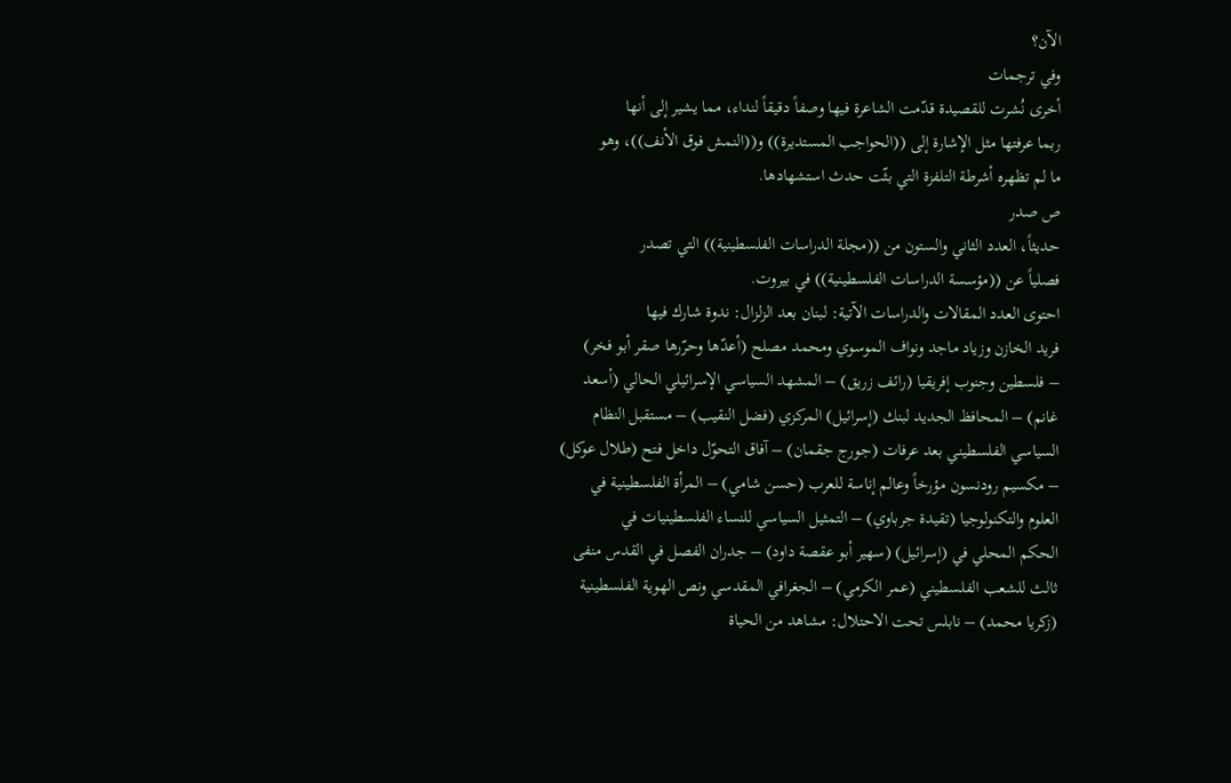الآن؟
وفي ترجمات
أخرى نُشرت للقصيدة قدّمت الشاعرة فيها وصفاً دقيقاً لنداء، مما يشير إلى أنها
ربما عرفتها مثل الإشارة إلى ((الحواجب المستديرة)) و((النمش فوق الأنف))، وهو
ما لم تظهره أشرطة التلفزة التي بثّت حدث استشهادها.
ص صدر
حديثاً، العدد الثاني والستون من ((مجلة الدراسات الفلسطينية)) التي تصدر
فصلياً عن ((مؤسسة الدراسات الفلسطينية)) في بيروت.
احتوى العدد المقالات والدراسات الآتية: لبنان بعد الزلزال: ندوة شارك فيها
فريد الخازن وزياد ماجد ونواف الموسوي ومحمد مصلح (أعدّها وحرّرها صقر أبو فخر)
– فلسطين وجنوب إفريقيا (رائف زريق) – المشهد السياسي الإسرائيلي الحالي (أسعد
غانم) – المحافظ الجديد لبنك (إسرائيل) المركزي (فضل النقيب) – مستقبل النظام
السياسي الفلسطيني بعد عرفات (جورج جقمان) – آفاق التحوّل داخل فتح (طلال عوكل)
– مكسيم رودنسون مؤرخاً وعالم إناسة للعرب (حسن شامي) – المرأة الفلسطينية في
العلوم والتكنولوجيا (تقيدة جرباوي) – التمثيل السياسي للنساء الفلسطينيات في
الحكم المحلي في (إسرائيل) (سهير أبو عقصة داود) – جدران الفصل في القدس منفى
ثالث للشعب الفلسطيني (عمر الكرمي) – الجغرافي المقدسي ونص الهوية الفلسطينية
(زكريا محمد) – نابلس تحت الاحتلال: مشاهد من الحياة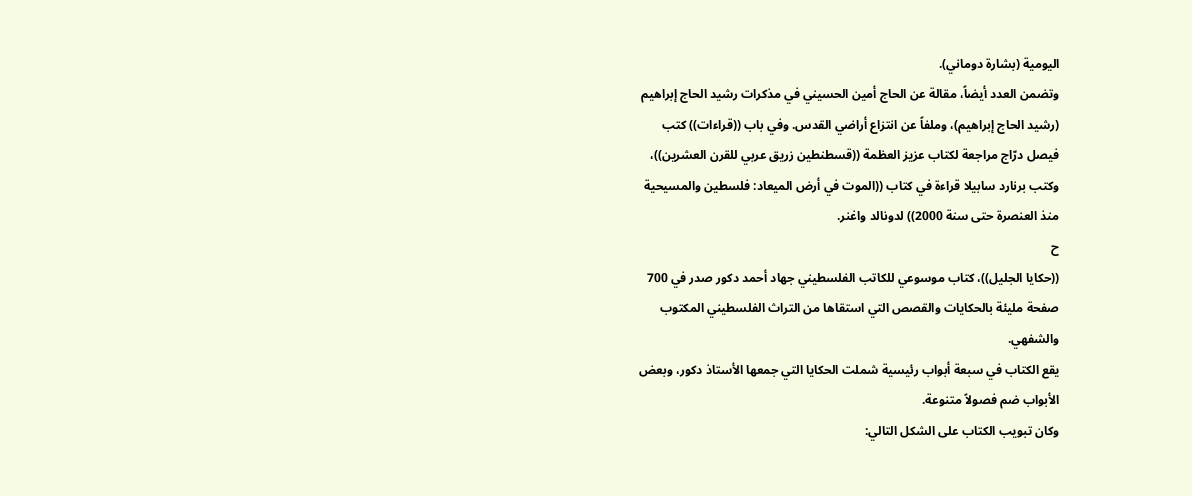اليومية (بشارة دوماني).
وتضمن العدد أيضاً، مقالة عن الحاج أمين الحسيني في مذكرات رشيد الحاج إبراهيم
(رشيد الحاج إبراهيم)، وملفاً عن انتزاع أراضي القدس. وفي باب ((قراءات)) كتب
فيصل درّاج مراجعة لكتاب عزيز العظمة ((قسطنطين زريق عربي للقرن العشرين))،
وكتب برنارد سابيلا قراءة في كتاب ((الموت في أرض الميعاد: فلسطين والمسيحية
منذ العنصرة حتى سنة 2000)) لدونالد واغنر.
ح
((حكايا الجليل))، كتاب موسوعي للكاتب الفلسطيني جهاد أحمد دكور صدر في 700
صفحة مليئة بالحكايات والقصص التي استقاها من التراث الفلسطيني المكتوب
والشفهي.
يقع الكتاب في سبعة أبواب رئيسية شملت الحكايا التي جمعها الأستاذ دكور، وبعض
الأبواب ضم فصولاً متنوعة.
وكان تبويب الكتاب على الشكل التالي: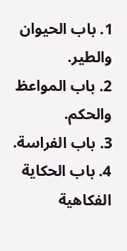1. باب الحيوان والطير.
2. باب المواعظ والحكم.
3. باب الفراسة.
4. باب الحكاية الفكاهية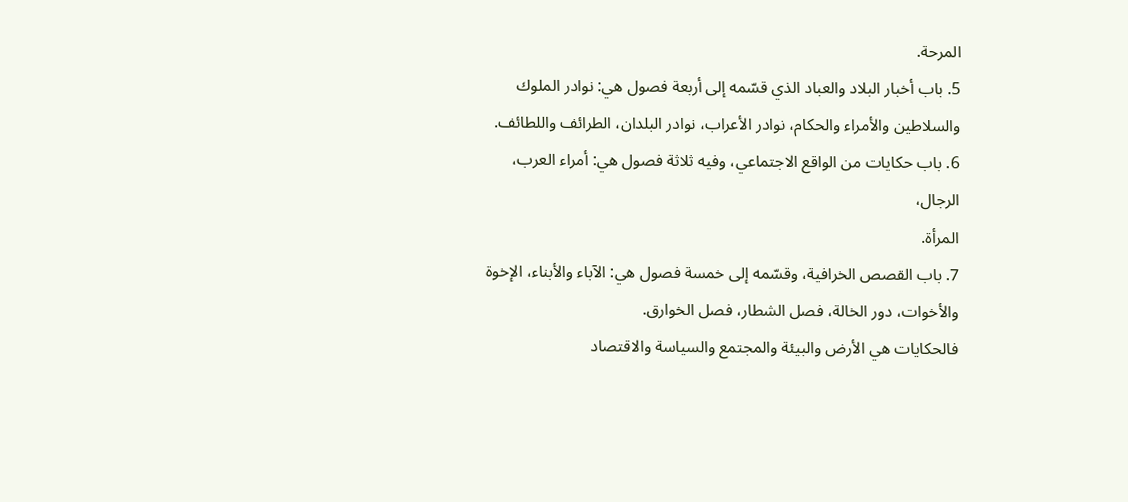المرحة.
5. باب أخبار البلاد والعباد الذي قسّمه إلى أربعة فصول هي: نوادر الملوك
والسلاطين والأمراء والحكام، نوادر الأعراب، نوادر البلدان، الطرائف واللطائف.
6. باب حكايات من الواقع الاجتماعي، وفيه ثلاثة فصول هي: أمراء العرب، الرجال،
المرأة.
7. باب القصص الخرافية، وقسّمه إلى خمسة فصول هي: الآباء والأبناء، الإخوة
والأخوات، دور الخالة، فصل الشطار، فصل الخوارق.
فالحكايات هي الأرض والبيئة والمجتمع والسياسة والاقتصاد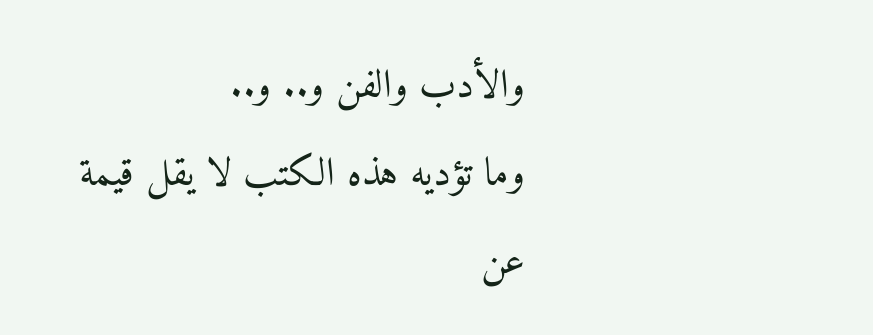والأدب والفن و.. و..
وما تؤديه هذه الكتب لا يقل قيمة عن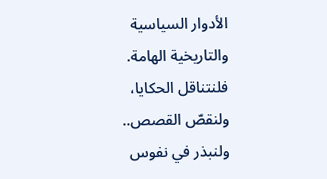الأدوار السياسية والتاريخية الهامة.
فلنتناقل الحكايا، ولنقصّ القصص.. ولنبذر في نفوس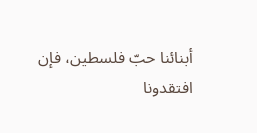أبنائنا حبّ فلسطين، فإن
افتقدونا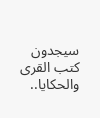سيجدون كتب القرى والحكايا..